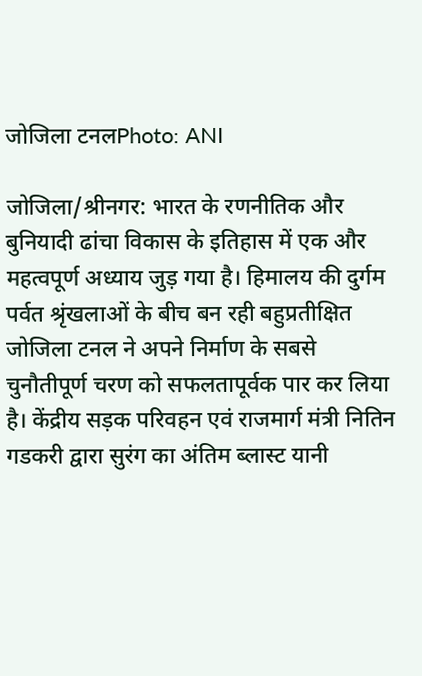जोजिला टनलPhoto: ANI

जोजिला/श्रीनगर: भारत के रणनीतिक और बुनियादी ढांचा विकास के इतिहास में एक और महत्वपूर्ण अध्याय जुड़ गया है। हिमालय की दुर्गम पर्वत श्रृंखलाओं के बीच बन रही बहुप्रतीक्षित जोजिला टनल ने अपने निर्माण के सबसे चुनौतीपूर्ण चरण को सफलतापूर्वक पार कर लिया है। केंद्रीय सड़क परिवहन एवं राजमार्ग मंत्री नितिन गडकरी द्वारा सुरंग का अंतिम ब्लास्ट यानी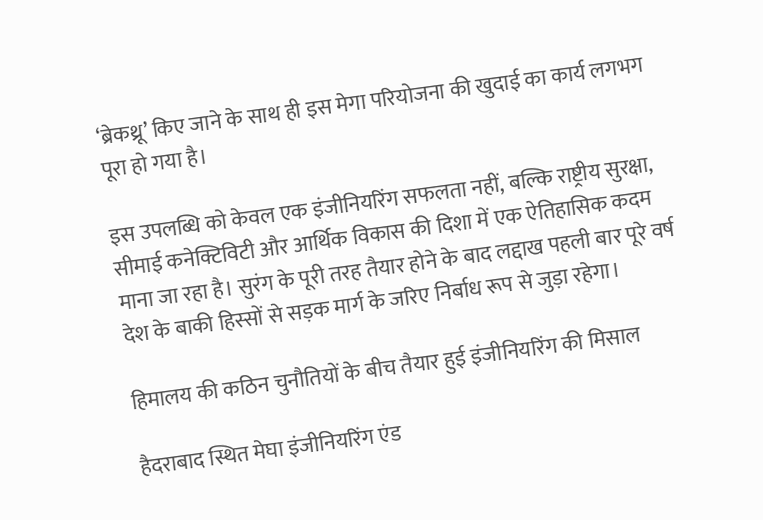‘ब्रेकथ्रू’ किए जाने के साथ ही इस मेगा परियोजना की खुदाई का कार्य लगभग पूरा हो गया है।

इस उपलब्धि को केवल एक इंजीनियरिंग सफलता नहीं, बल्कि राष्ट्रीय सुरक्षा, सीमाई कनेक्टिविटी और आर्थिक विकास की दिशा में एक ऐतिहासिक कदम माना जा रहा है। सुरंग के पूरी तरह तैयार होने के बाद लद्दाख पहली बार पूरे वर्ष देश के बाकी हिस्सों से सड़क मार्ग के जरिए निर्बाध रूप से जुड़ा रहेगा।

हिमालय की कठिन चुनौतियों के बीच तैयार हुई इंजीनियरिंग की मिसाल

हैदराबाद स्थित मेघा इंजीनियरिंग एंड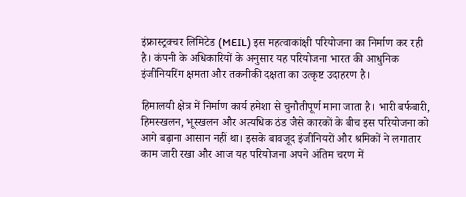इंफ्रास्ट्रक्चर लिमिटेड (MEIL) इस महत्वाकांक्षी परियोजना का निर्माण कर रही है। कंपनी के अधिकारियों के अनुसार यह परियोजना भारत की आधुनिक इंजीनियरिंग क्षमता और तकनीकी दक्षता का उत्कृष्ट उदाहरण है।

हिमालयी क्षेत्र में निर्माण कार्य हमेशा से चुनौतीपूर्ण माना जाता है। भारी बर्फबारी, हिमस्खलन, भूस्खलन और अत्यधिक ठंड जैसे कारकों के बीच इस परियोजना को आगे बढ़ाना आसान नहीं था। इसके बावजूद इंजीनियरों और श्रमिकों ने लगातार काम जारी रखा और आज यह परियोजना अपने अंतिम चरण में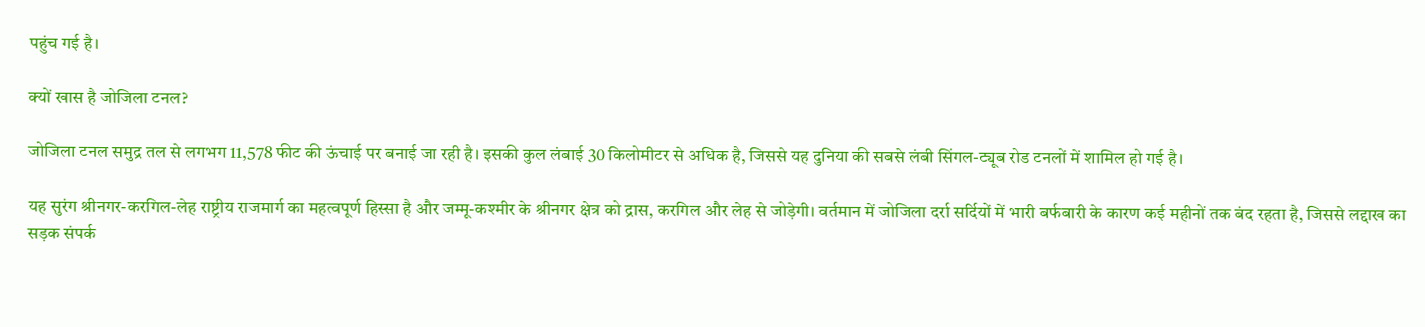पहुंच गई है।

क्यों खास है जोजिला टनल?

जोजिला टनल समुद्र तल से लगभग 11,578 फीट की ऊंचाई पर बनाई जा रही है। इसकी कुल लंबाई 30 किलोमीटर से अधिक है, जिससे यह दुनिया की सबसे लंबी सिंगल-ट्यूब रोड टनलों में शामिल हो गई है।

यह सुरंग श्रीनगर-करगिल-लेह राष्ट्रीय राजमार्ग का महत्वपूर्ण हिस्सा है और जम्मू-कश्मीर के श्रीनगर क्षेत्र को द्रास, करगिल और लेह से जोड़ेगी। वर्तमान में जोजिला दर्रा सर्दियों में भारी बर्फबारी के कारण कई महीनों तक बंद रहता है, जिससे लद्दाख का सड़क संपर्क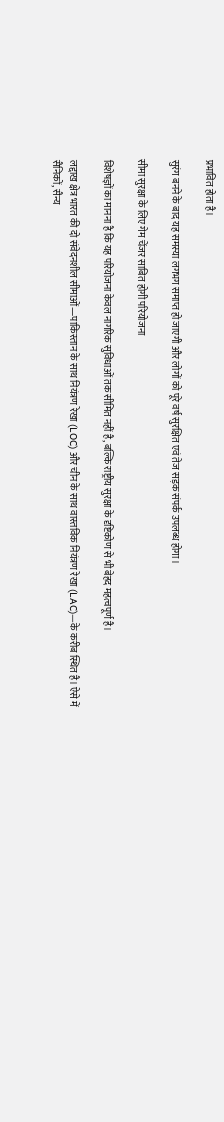प्रभावित होता है।

सुरंग बनने के बाद यह समस्या लगभग समाप्त हो जाएगी और लोगों को पूरे वर्ष सुरक्षित एवं तेज सड़क संपर्क उपलब्ध होगा।

सीमा सुरक्षा के लिए गेम चेंजर साबित होगी परियोजना

विशेषज्ञों का मानना है कि यह परियोजना केवल नागरिक सुविधाओं तक सीमित नहीं है, बल्कि राष्ट्रीय सुरक्षा के दृष्टिकोण से भी बेहद महत्वपूर्ण है।

लद्दाख क्षेत्र भारत की दो संवेदनशील सीमाओं—पाकिस्तान के साथ नियंत्रण रेखा (LOC) और चीन के साथ वास्तविक नियंत्रण रेखा (LAC)—के करीब स्थित है। ऐसे में सैनिकों, सैन्य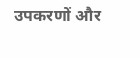उपकरणों और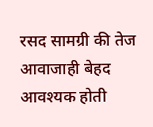रसद सामग्री की तेज आवाजाही बेहद आवश्यक होती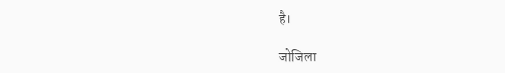है।

जोजिला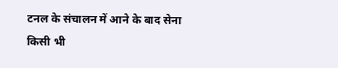टनल के संचालन में आने के बाद सेना किसी भी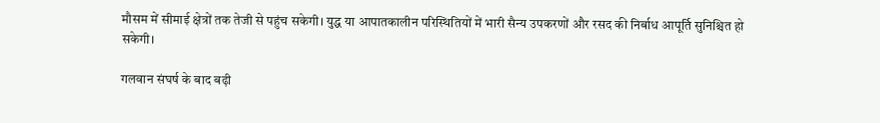मौसम में सीमाई क्षेत्रों तक तेजी से पहुंच सकेगी। युद्ध या आपातकालीन परिस्थितियों में भारी सैन्य उपकरणों और रसद की निर्बाध आपूर्ति सुनिश्चित हो सकेगी।

गलवान संघर्ष के बाद बढ़ी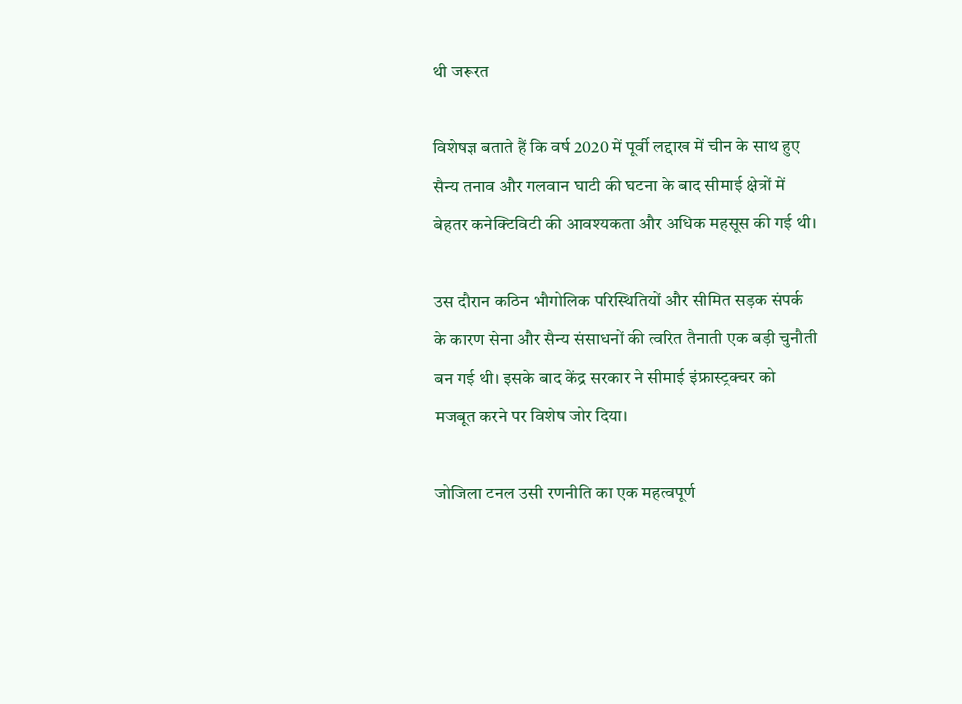थी जरूरत

विशेषज्ञ बताते हैं कि वर्ष 2020 में पूर्वी लद्दाख में चीन के साथ हुए सैन्य तनाव और गलवान घाटी की घटना के बाद सीमाई क्षेत्रों में बेहतर कनेक्टिविटी की आवश्यकता और अधिक महसूस की गई थी।

उस दौरान कठिन भौगोलिक परिस्थितियों और सीमित सड़क संपर्क के कारण सेना और सैन्य संसाधनों की त्वरित तैनाती एक बड़ी चुनौती बन गई थी। इसके बाद केंद्र सरकार ने सीमाई इंफ्रास्ट्रक्चर को मजबूत करने पर विशेष जोर दिया।

जोजिला टनल उसी रणनीति का एक महत्वपूर्ण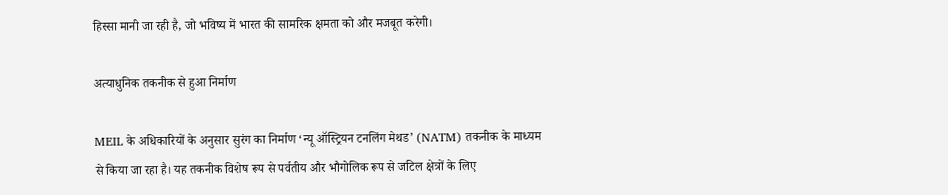हिस्सा मानी जा रही है, जो भविष्य में भारत की सामरिक क्षमता को और मजबूत करेगी।

अत्याधुनिक तकनीक से हुआ निर्माण

MEIL के अधिकारियों के अनुसार सुरंग का निर्माण ‘न्यू ऑस्ट्रियन टनलिंग मेथड’ (NATM) तकनीक के माध्यम से किया जा रहा है। यह तकनीक विशेष रूप से पर्वतीय और भौगोलिक रूप से जटिल क्षेत्रों के लिए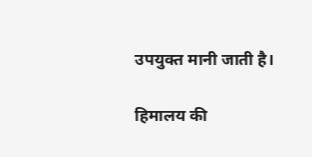उपयुक्त मानी जाती है।

हिमालय की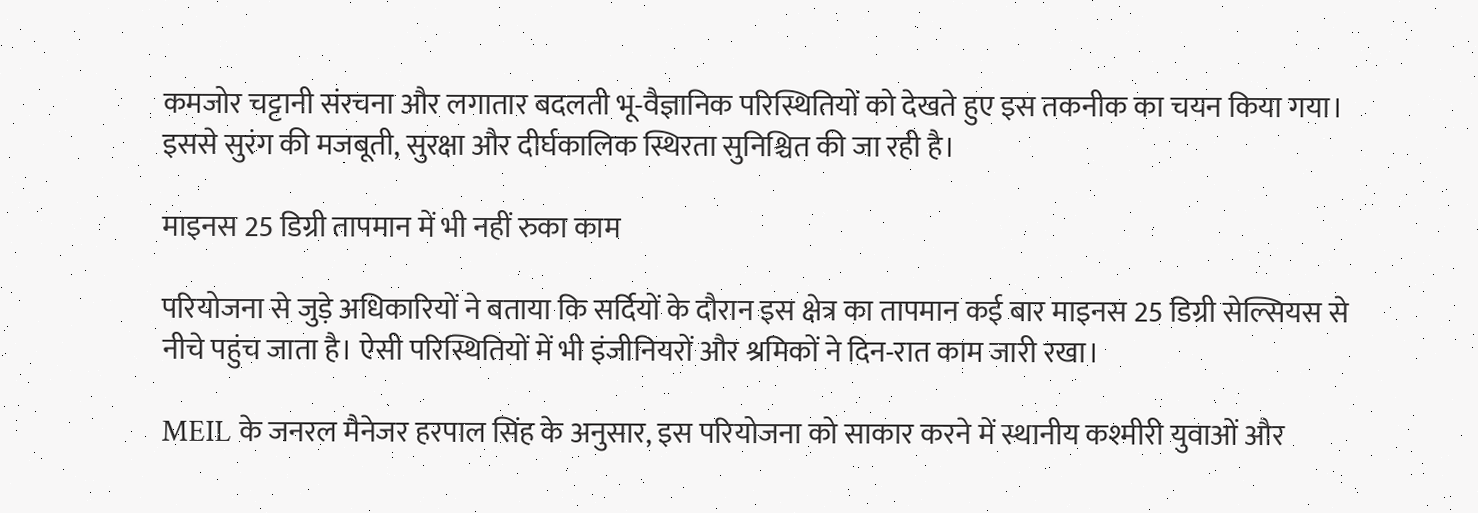कमजोर चट्टानी संरचना और लगातार बदलती भू-वैज्ञानिक परिस्थितियों को देखते हुए इस तकनीक का चयन किया गया। इससे सुरंग की मजबूती, सुरक्षा और दीर्घकालिक स्थिरता सुनिश्चित की जा रही है।

माइनस 25 डिग्री तापमान में भी नहीं रुका काम

परियोजना से जुड़े अधिकारियों ने बताया कि सर्दियों के दौरान इस क्षेत्र का तापमान कई बार माइनस 25 डिग्री सेल्सियस से नीचे पहुंच जाता है। ऐसी परिस्थितियों में भी इंजीनियरों और श्रमिकों ने दिन-रात काम जारी रखा।

MEIL के जनरल मैनेजर हरपाल सिंह के अनुसार, इस परियोजना को साकार करने में स्थानीय कश्मीरी युवाओं और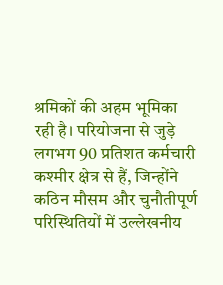श्रमिकों की अहम भूमिका रही है। परियोजना से जुड़े लगभग 90 प्रतिशत कर्मचारी कश्मीर क्षेत्र से हैं, जिन्होंने कठिन मौसम और चुनौतीपूर्ण परिस्थितियों में उल्लेखनीय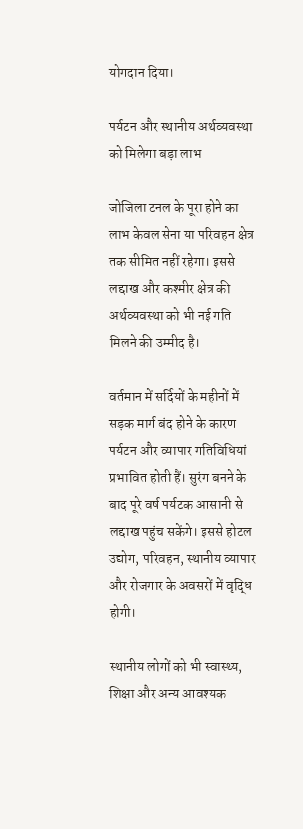योगदान दिया।

पर्यटन और स्थानीय अर्थव्यवस्था को मिलेगा बड़ा लाभ

जोजिला टनल के पूरा होने का लाभ केवल सेना या परिवहन क्षेत्र तक सीमित नहीं रहेगा। इससे लद्दाख और कश्मीर क्षेत्र की अर्थव्यवस्था को भी नई गति मिलने की उम्मीद है।

वर्तमान में सर्दियों के महीनों में सड़क मार्ग बंद होने के कारण पर्यटन और व्यापार गतिविधियां प्रभावित होती हैं। सुरंग बनने के बाद पूरे वर्ष पर्यटक आसानी से लद्दाख पहुंच सकेंगे। इससे होटल उद्योग, परिवहन, स्थानीय व्यापार और रोजगार के अवसरों में वृद्धि होगी।

स्थानीय लोगों को भी स्वास्थ्य, शिक्षा और अन्य आवश्यक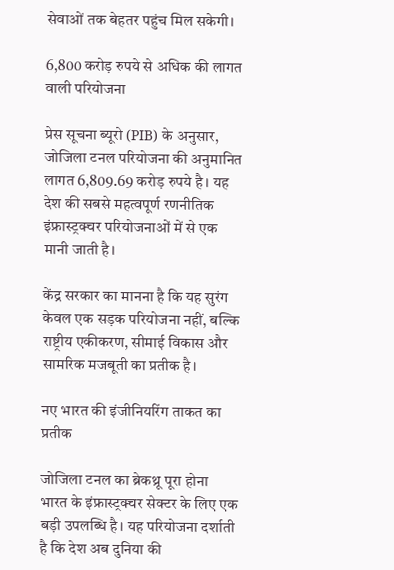सेवाओं तक बेहतर पहुंच मिल सकेगी।

6,800 करोड़ रुपये से अधिक की लागत वाली परियोजना

प्रेस सूचना ब्यूरो (PIB) के अनुसार, जोजिला टनल परियोजना की अनुमानित लागत 6,809.69 करोड़ रुपये है। यह देश की सबसे महत्वपूर्ण रणनीतिक इंफ्रास्ट्रक्चर परियोजनाओं में से एक मानी जाती है।

केंद्र सरकार का मानना है कि यह सुरंग केवल एक सड़क परियोजना नहीं, बल्कि राष्ट्रीय एकीकरण, सीमाई विकास और सामरिक मजबूती का प्रतीक है।

नए भारत की इंजीनियरिंग ताकत का प्रतीक

जोजिला टनल का ब्रेकथ्रू पूरा होना भारत के इंफ्रास्ट्रक्चर सेक्टर के लिए एक बड़ी उपलब्धि है। यह परियोजना दर्शाती है कि देश अब दुनिया की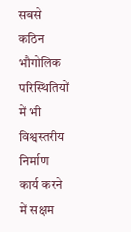सबसे कठिन भौगोलिक परिस्थितियों में भी विश्वस्तरीय निर्माण कार्य करने में सक्षम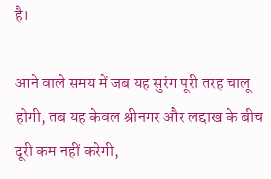है।

आने वाले समय में जब यह सुरंग पूरी तरह चालू होगी, तब यह केवल श्रीनगर और लद्दाख के बीच दूरी कम नहीं करेगी,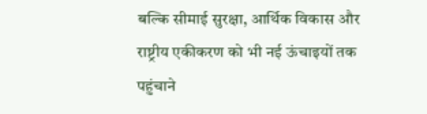बल्कि सीमाई सुरक्षा, आर्थिक विकास और राष्ट्रीय एकीकरण को भी नई ऊंचाइयों तक पहुंचाने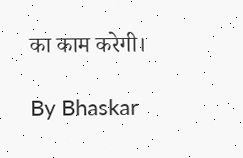का काम करेगी।

By Bhaskar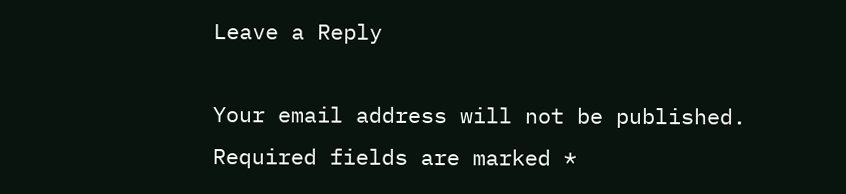Leave a Reply

Your email address will not be published. Required fields are marked *